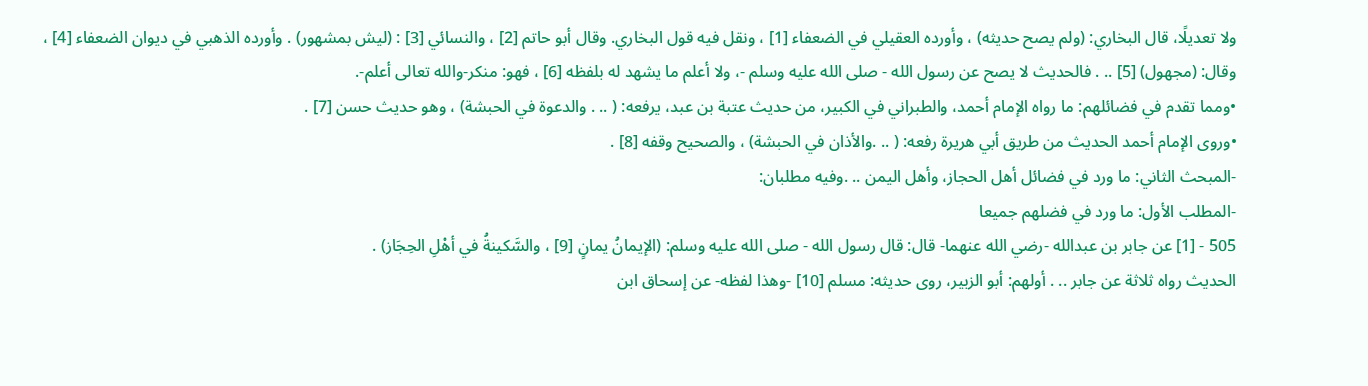ولا تعديلًا، قال البخاري: (ولم يصح حديثه) ، وأورده العقيلي في الضعفاء [1] ، ونقل فيه قول البخاري. وقال أبو حاتم [2] ، والنسائي [3] : (ليش بمشهور) . وأورده الذهبي في ديوان الضعفاء [4] ، وقال: (مجهول) [5] .. . فالحديث لا يصح عن رسول الله - صلى الله عليه وسلم -، ولا أعلم ما يشهد له بلفظه [6] ، فهو: منكر-والله تعالى أعلم-.
•ومما تقدم في فضائلهم: ما رواه الإمام أحمد، والطبراني في الكبير، من حديث عتبة بن عبد، يرفعه: ( .. . والدعوة في الحبشة) ، وهو حديث حسن [7] .
•وروى الإمام أحمد الحديث من طريق أبي هريرة رفعه: ( .. .والأذان في الحبشة) ، والصحيح وقفه [8] .
-المبحث الثاني: ما ورد في فضائل أهل الحجاز، وأهل اليمن .. .وفيه مطلبان:
-المطلب الأول: ما ورد في فضلهم جميعا
505 - [1] عن جابر بن عبدالله -رضي الله عنهما- قال: قال رسول الله - صلى الله عليه وسلم: (الإيمانُ يمانٍ [9] ، والسَّكينةُ في أهْلِ الحِجَاز) .
الحديث رواه ثلاثة عن جابر .. . أولهم: أبو الزبير، روى حديثه: مسلم [10] -وهذا لفظه- عن إسحاق ابن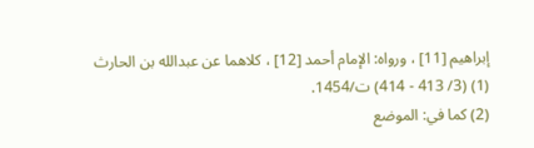إبراهيم [11] ، ورواه: الإمام أحمد [12] ، كلاهما عن عبدالله بن الحارث
(1) (3/ 413 - 414) ت/1454.
(2) كما في: الموضع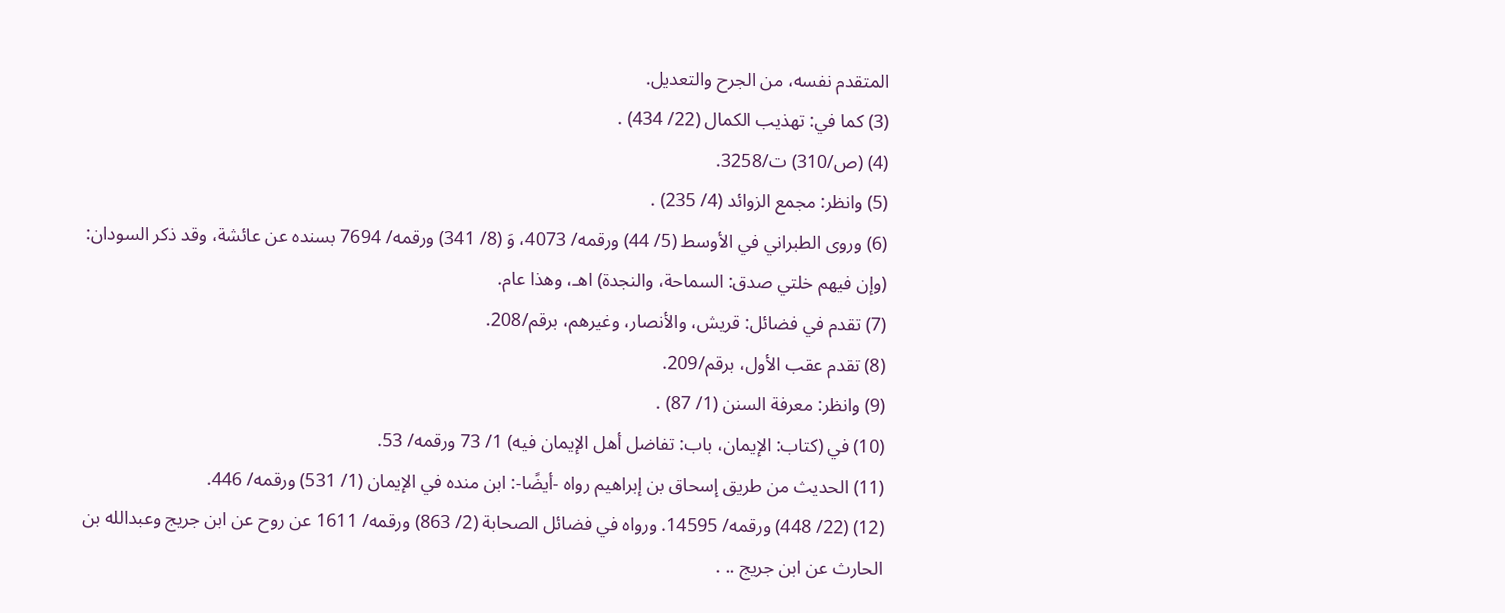المتقدم نفسه، من الجرح والتعديل.
(3) كما في: تهذيب الكمال (22/ 434) .
(4) (ص/310) ت/3258.
(5) وانظر: مجمع الزوائد (4/ 235) .
(6) وروى الطبراني في الأوسط (5/ 44) ورقمه/ 4073، وَ (8/ 341) ورقمه/ 7694 بسنده عن عائشة، وقد ذكر السودان: (وإن فيهم خلتي صدق: السماحة، والنجدة) اهـ، وهذا عام.
(7) تقدم في فضائل: قريش، والأنصار، وغيرهم، برقم/208.
(8) تقدم عقب الأول، برقم/209.
(9) وانظر: معرفة السنن (1/ 87) .
(10) في (كتاب: الإيمان، باب: تفاضل أهل الإيمان فيه) 1/ 73 ورقمه/ 53.
(11) الحديث من طريق إسحاق بن إبراهيم رواه -أيضًا-: ابن منده في الإيمان (1/ 531) ورقمه/ 446.
(12) (22/ 448) ورقمه/ 14595. ورواه في فضائل الصحابة (2/ 863) ورقمه/ 1611 عن روح عن ابن جريج وعبدالله بن الحارث عن ابن جريج .. .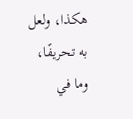هكذا، ولعل به تحريفًا، وما في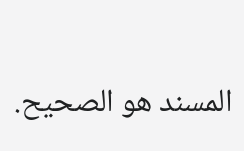المسند هو الصحيح.